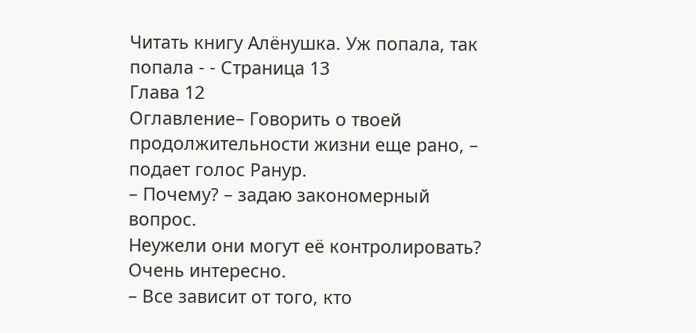Читать книгу Алёнушка. Уж попала, так попала - - Страница 13
Глава 12
Оглавление– Говорить о твоей продолжительности жизни еще рано, – подает голос Ранур.
– Почему? – задаю закономерный вопрос.
Неужели они могут её контролировать? Очень интересно.
– Все зависит от того, кто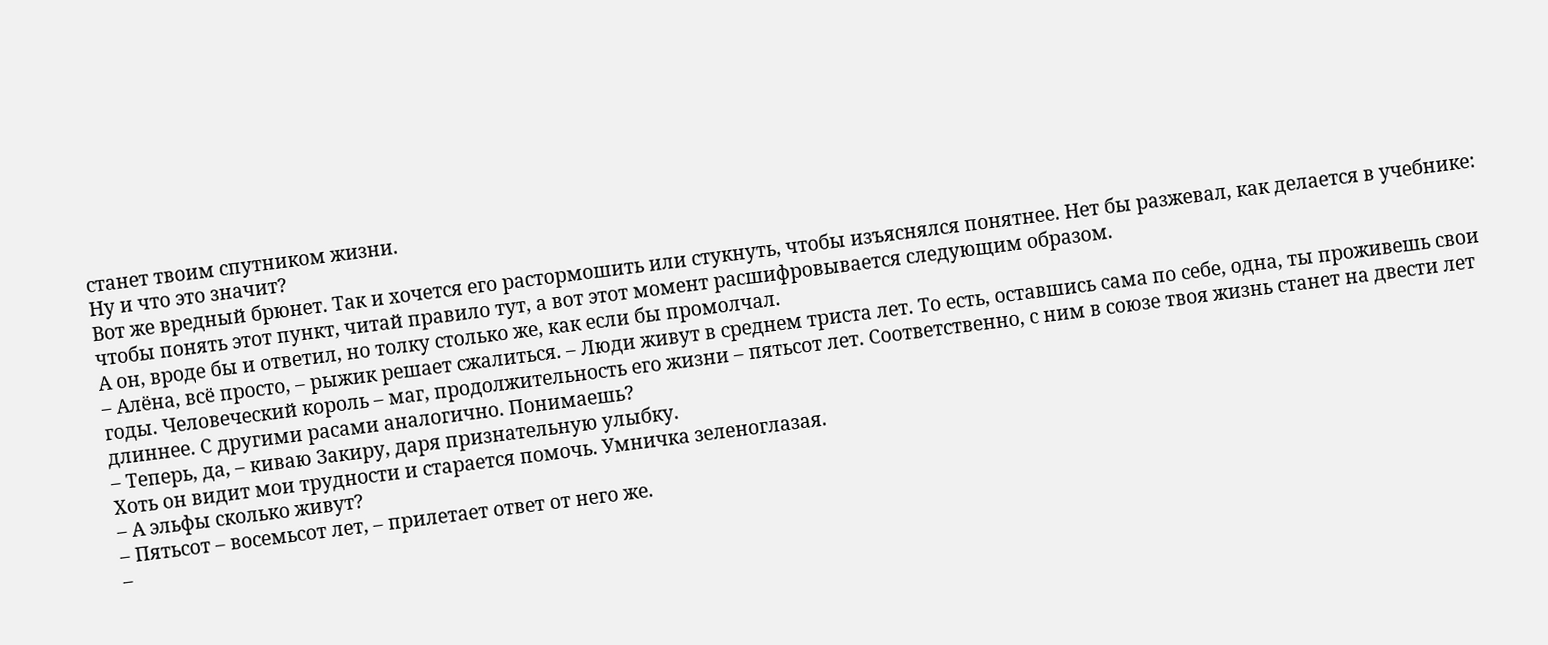станет твоим спутником жизни.
Ну и что это значит?
Вот же вредный брюнет. Так и хочется его растормошить или стукнуть, чтобы изъяснялся понятнее. Нет бы разжевал, как делается в учебнике: чтобы понять этот пункт, читай правило тут, а вот этот момент расшифровывается следующим образом.
А он, вроде бы и ответил, но толку столько же, как если бы промолчал.
– Алёна, всё просто, – рыжик решает сжалиться. – Люди живут в среднем триста лет. То есть, оставшись сама по себе, одна, ты проживешь свои годы. Человеческий король – маг, продолжительность его жизни – пятьсот лет. Соответственно, с ним в союзе твоя жизнь станет на двести лет длиннее. С другими расами аналогично. Понимаешь?
– Теперь, да, – киваю Закиру, даря признательную улыбку.
Хоть он видит мои трудности и старается помочь. Умничка зеленоглазая.
– А эльфы сколько живут?
– Пятьсот – восемьсот лет, – прилетает ответ от него же.
–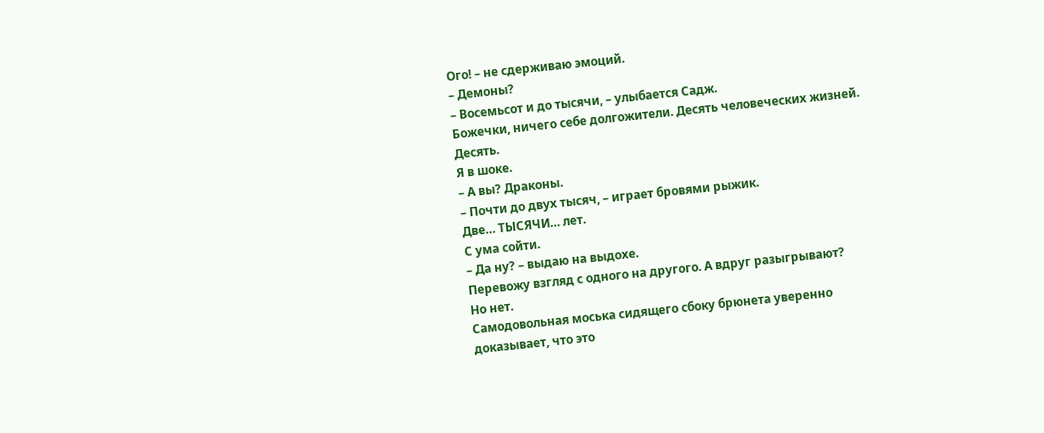Ого! – не сдерживаю эмоций.
– Демоны?
– Восемьсот и до тысячи, – улыбается Садж.
Божечки, ничего себе долгожители. Десять человеческих жизней. Десять.
Я в шоке.
– А вы? Драконы.
– Почти до двух тысяч, – играет бровями рыжик.
Две… ТЫСЯЧИ… лет.
С ума сойти.
– Да ну? – выдаю на выдохе.
Перевожу взгляд с одного на другого. А вдруг разыгрывают?
Но нет.
Самодовольная моська сидящего сбоку брюнета уверенно доказывает, что это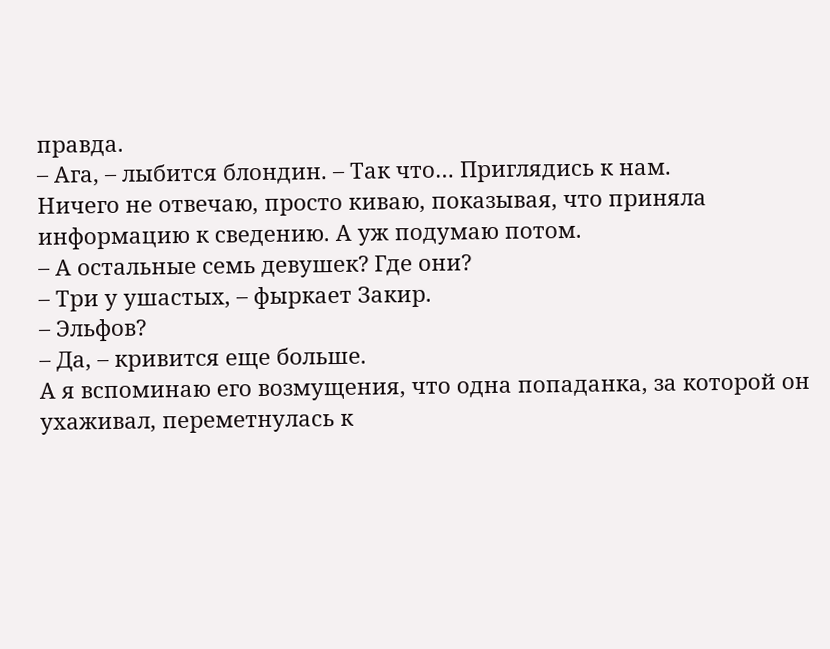правда.
– Ага, – лыбится блондин. – Так что… Приглядись к нам.
Ничего не отвечаю, просто киваю, показывая, что приняла информацию к сведению. А уж подумаю потом.
– А остальные семь девушек? Где они?
– Три у ушастых, – фыркает Закир.
– Эльфов?
– Да, – кривится еще больше.
А я вспоминаю его возмущения, что одна попаданка, за которой он ухаживал, переметнулась к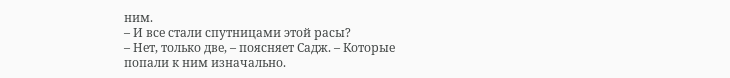ним.
– И все стали спутницами этой расы?
– Нет, только две, – поясняет Садж. – Которые попали к ним изначально.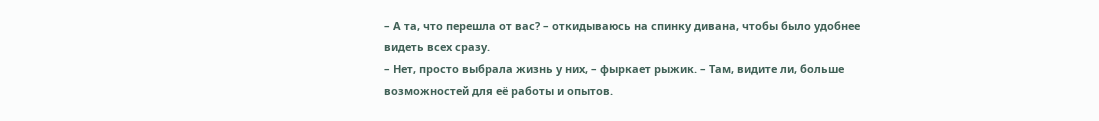– А та, что перешла от вас? – откидываюсь на спинку дивана, чтобы было удобнее видеть всех сразу.
– Нет, просто выбрала жизнь у них, – фыркает рыжик. – Там, видите ли, больше возможностей для её работы и опытов.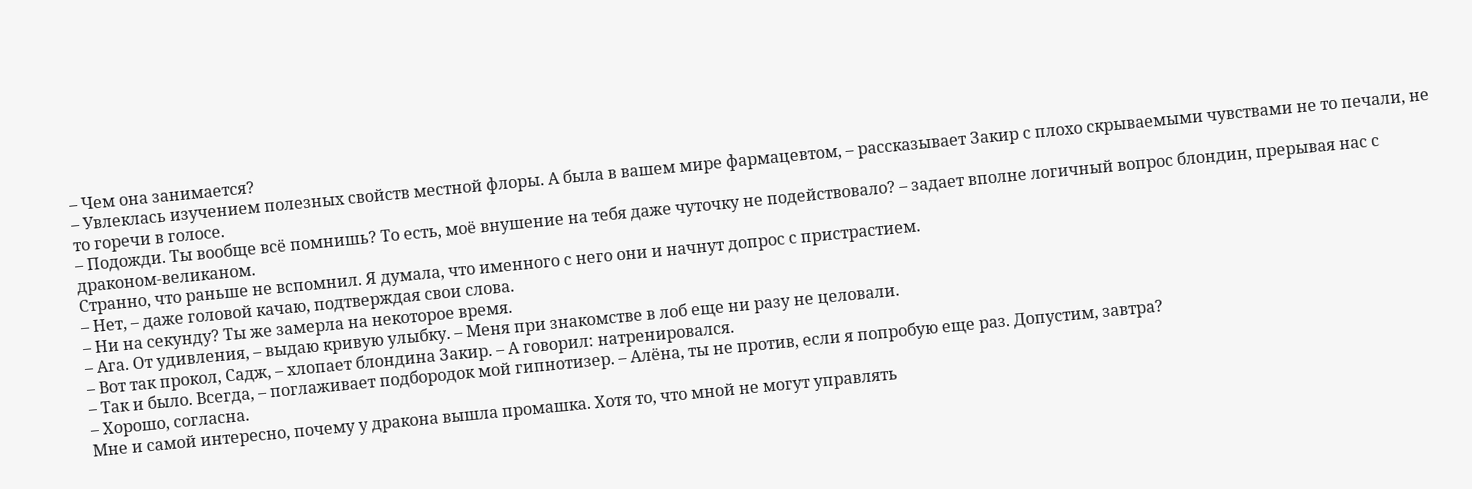– Чем она занимается?
– Увлеклась изучением полезных свойств местной флоры. А была в вашем мире фармацевтом, – рассказывает Закир с плохо скрываемыми чувствами не то печали, не то горечи в голосе.
– Подожди. Ты вообще всё помнишь? То есть, моё внушение на тебя даже чуточку не подействовало? – задает вполне логичный вопрос блондин, прерывая нас с драконом-великаном.
Странно, что раньше не вспомнил. Я думала, что именного с него они и начнут допрос с пристрастием.
– Нет, – даже головой качаю, подтверждая свои слова.
– Ни на секунду? Ты же замерла на некоторое время.
– Ага. От удивления, – выдаю кривую улыбку. – Меня при знакомстве в лоб еще ни разу не целовали.
– Вот так прокол, Садж, – хлопает блондина Закир. – А говорил: натренировался.
– Так и было. Всегда, – поглаживает подбородок мой гипнотизер. – Алёна, ты не против, если я попробую еще раз. Допустим, завтра?
– Хорошо, согласна.
Мне и самой интересно, почему у дракона вышла промашка. Хотя то, что мной не могут управлять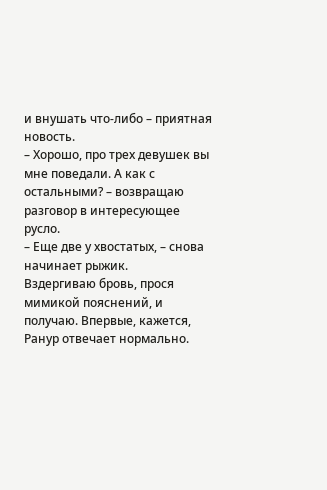и внушать что-либо – приятная новость.
– Хорошо, про трех девушек вы мне поведали. А как с остальными? – возвращаю разговор в интересующее русло.
– Еще две у хвостатых, – снова начинает рыжик.
Вздергиваю бровь, прося мимикой пояснений, и получаю. Впервые, кажется, Ранур отвечает нормально.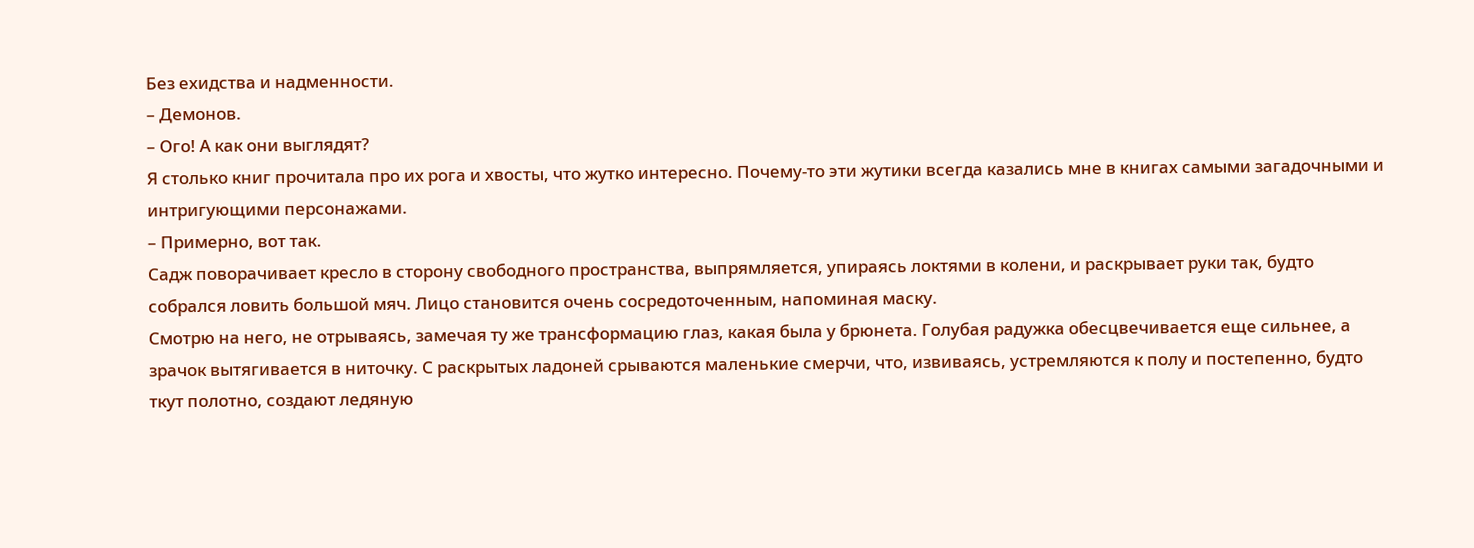Без ехидства и надменности.
– Демонов.
– Ого! А как они выглядят?
Я столько книг прочитала про их рога и хвосты, что жутко интересно. Почему-то эти жутики всегда казались мне в книгах самыми загадочными и интригующими персонажами.
– Примерно, вот так.
Садж поворачивает кресло в сторону свободного пространства, выпрямляется, упираясь локтями в колени, и раскрывает руки так, будто собрался ловить большой мяч. Лицо становится очень сосредоточенным, напоминая маску.
Смотрю на него, не отрываясь, замечая ту же трансформацию глаз, какая была у брюнета. Голубая радужка обесцвечивается еще сильнее, а зрачок вытягивается в ниточку. С раскрытых ладоней срываются маленькие смерчи, что, извиваясь, устремляются к полу и постепенно, будто ткут полотно, создают ледяную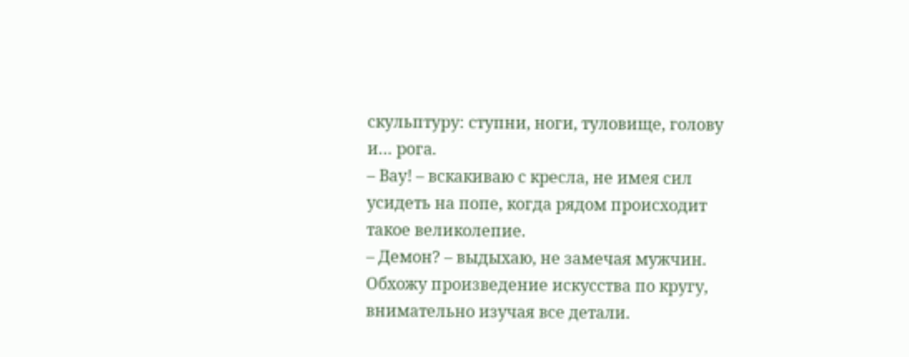скульптуру: ступни, ноги, туловище, голову и… рога.
– Вау! – вскакиваю с кресла, не имея сил усидеть на попе, когда рядом происходит такое великолепие.
– Демон? – выдыхаю, не замечая мужчин.
Обхожу произведение искусства по кругу, внимательно изучая все детали.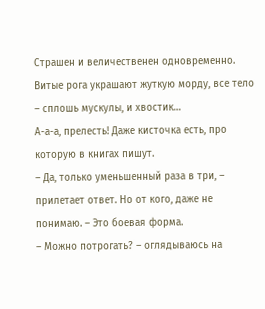Страшен и величественен одновременно. Витые рога украшают жуткую морду, все тело – сплошь мускулы, и хвостик…
А-а-а, прелесть! Даже кисточка есть, про которую в книгах пишут.
– Да, только уменьшенный раза в три, – прилетает ответ. Но от кого, даже не понимаю. – Это боевая форма.
– Можно потрогать? – оглядываюсь на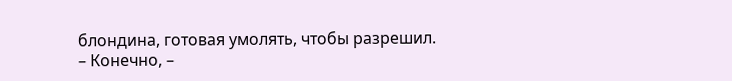блондина, готовая умолять, чтобы разрешил.
– Конечно, –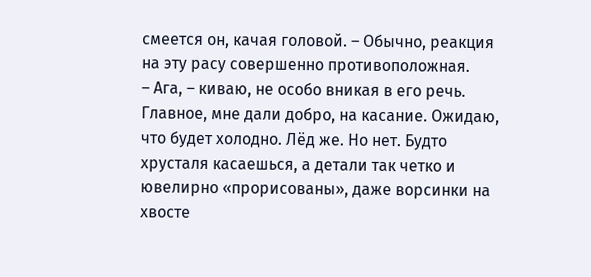смеется он, качая головой. – Обычно, реакция на эту расу совершенно противоположная.
– Ага, – киваю, не особо вникая в его речь.
Главное, мне дали добро, на касание. Ожидаю, что будет холодно. Лёд же. Но нет. Будто хрусталя касаешься, а детали так четко и ювелирно «прорисованы», даже ворсинки на хвосте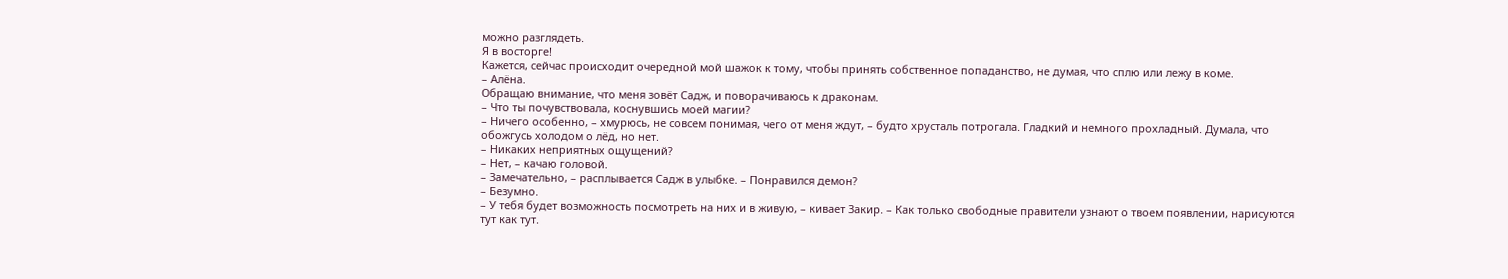можно разглядеть.
Я в восторге!
Кажется, сейчас происходит очередной мой шажок к тому, чтобы принять собственное попаданство, не думая, что сплю или лежу в коме.
– Алёна.
Обращаю внимание, что меня зовёт Садж, и поворачиваюсь к драконам.
– Что ты почувствовала, коснувшись моей магии?
– Ничего особенно, – хмурюсь, не совсем понимая, чего от меня ждут, – будто хрусталь потрогала. Гладкий и немного прохладный. Думала, что обожгусь холодом о лёд, но нет.
– Никаких неприятных ощущений?
– Нет, – качаю головой.
– Замечательно, – расплывается Садж в улыбке. – Понравился демон?
– Безумно.
– У тебя будет возможность посмотреть на них и в живую, – кивает Закир. – Как только свободные правители узнают о твоем появлении, нарисуются тут как тут.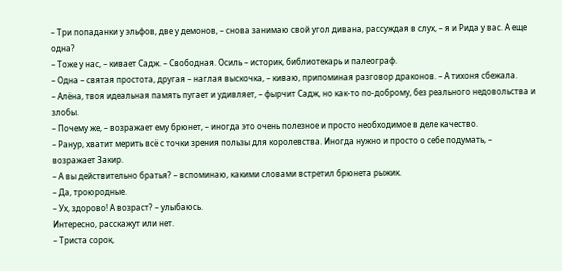– Три попаданки у эльфов, две у демонов, – снова занимаю свой угол дивана, рассуждая в слух, – я и Рида у вас. А еще одна?
– Тоже у нас, – кивает Садж. – Свободная. Осиль – историк, библиотекарь и палеограф.
– Одна – святая простота, другая – наглая выскочка, – киваю, припоминая разговор драконов. – А тихоня сбежала.
– Алёна, твоя идеальная память пугает и удивляет, – фырчит Садж, но как-то по-доброму, без реального недовольства и злобы.
– Почему же, – возражает ему брюнет, – иногда это очень полезное и просто необходимое в деле качество.
– Ранур, хватит мерить всё с точки зрения пользы для королевства. Иногда нужно и просто о себе подумать, – возражает Закир.
– А вы действительно братья? – вспоминаю, какими словами встретил брюнета рыжик.
– Да, троюродные.
– Ух, здорово! А возраст? – улыбаюсь.
Интересно, расскажут или нет.
– Триста сорок,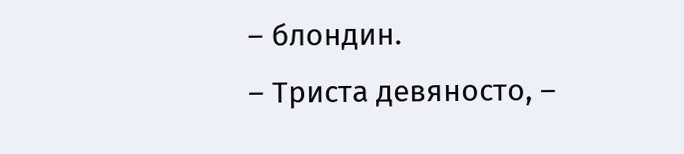– блондин.
– Триста девяносто, –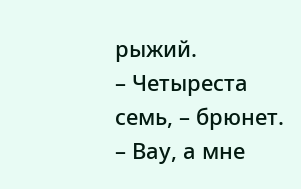рыжий.
– Четыреста семь, – брюнет.
– Вау, а мне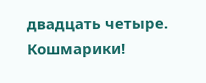двадцать четыре. Кошмарики!